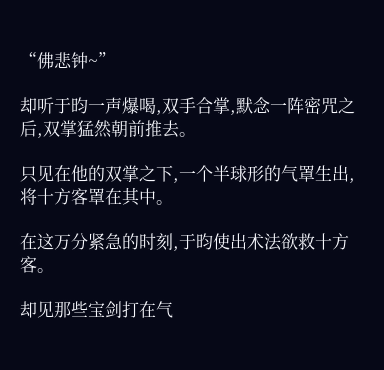“佛悲钟~”

却听于昀一声爆喝,双手合掌,默念一阵密咒之后,双掌猛然朝前推去。

只见在他的双掌之下,一个半球形的气罩生出,将十方客罩在其中。

在这万分紧急的时刻,于昀使出术法欲救十方客。

却见那些宝剑打在气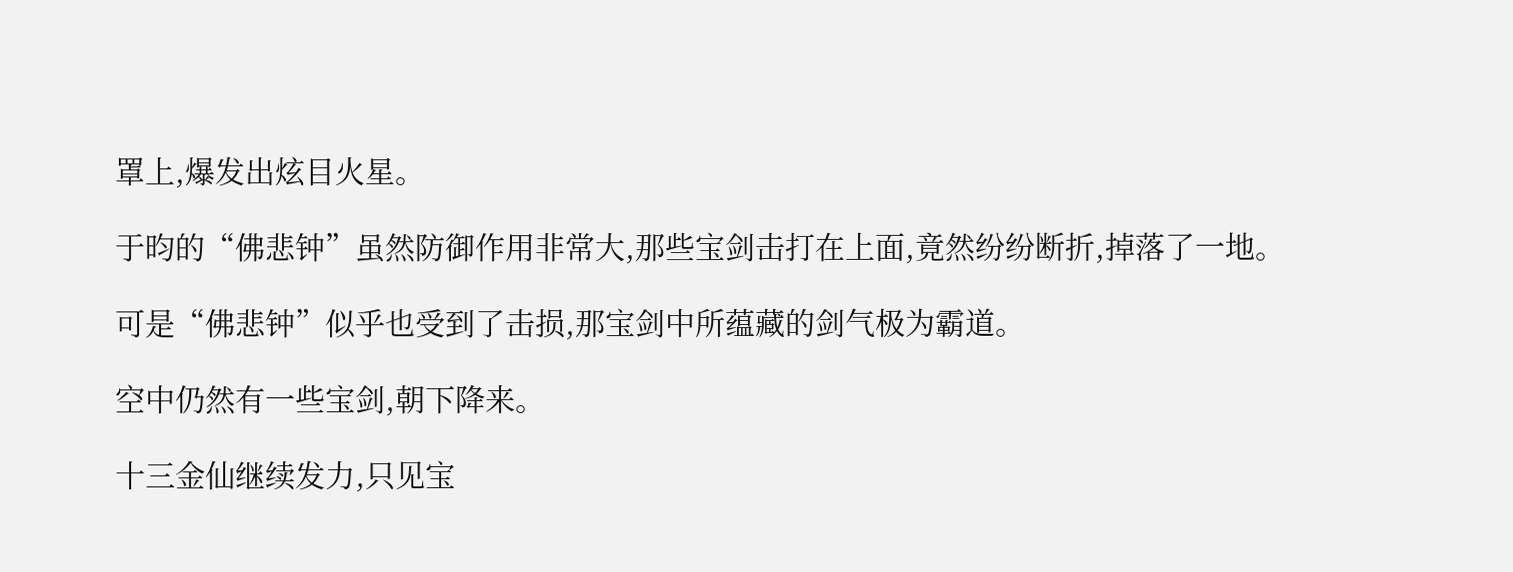罩上,爆发出炫目火星。

于昀的“佛悲钟”虽然防御作用非常大,那些宝剑击打在上面,竟然纷纷断折,掉落了一地。

可是“佛悲钟”似乎也受到了击损,那宝剑中所蕴藏的剑气极为霸道。

空中仍然有一些宝剑,朝下降来。

十三金仙继续发力,只见宝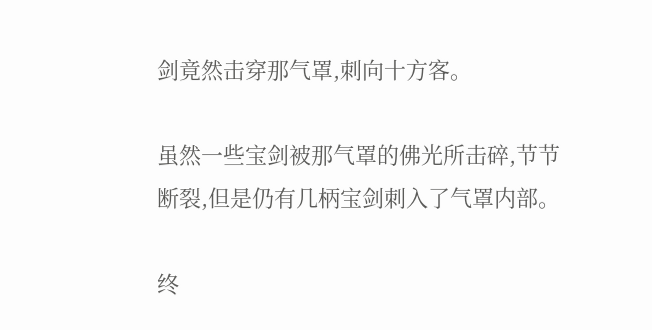剑竟然击穿那气罩,刺向十方客。

虽然一些宝剑被那气罩的佛光所击碎,节节断裂,但是仍有几柄宝剑刺入了气罩内部。

终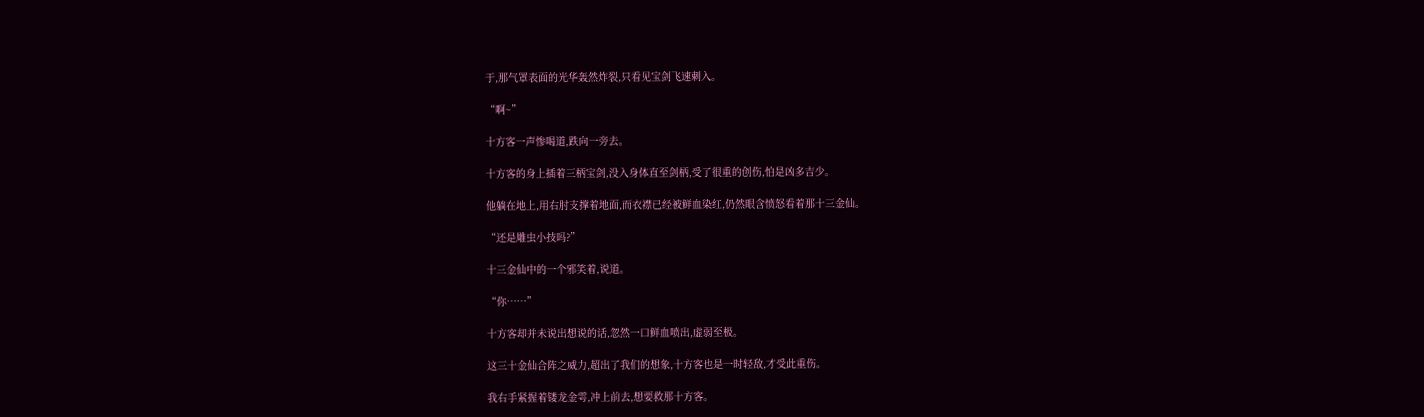于,那气罩表面的光华轰然炸裂,只看见宝剑飞速刺入。

“啊~”

十方客一声惨喝道,跌向一旁去。

十方客的身上插着三柄宝剑,没入身体直至剑柄,受了很重的创伤,怕是凶多吉少。

他躺在地上,用右肘支撑着地面,而衣襟已经被鲜血染红,仍然眼含愤怒看着那十三金仙。

“还是雕虫小技吗?”

十三金仙中的一个邪笑着,说道。

“你……”

十方客却并未说出想说的话,忽然一口鲜血喷出,虚弱至极。

这三十金仙合阵之威力,超出了我们的想象,十方客也是一时轻敌,才受此重伤。

我右手紧握着镂龙金雩,冲上前去,想要救那十方客。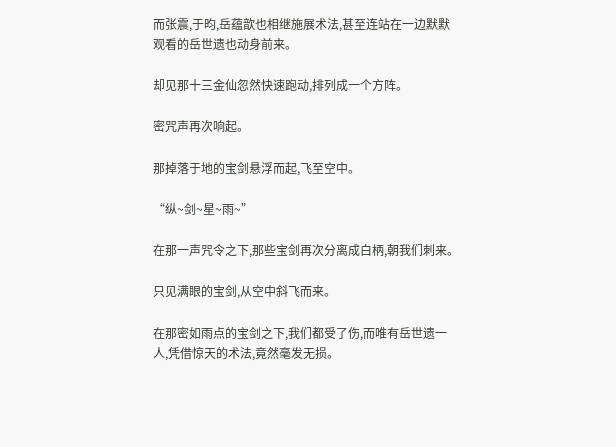而张震,于昀,岳蕴歆也相继施展术法,甚至连站在一边默默观看的岳世遗也动身前来。

却见那十三金仙忽然快速跑动,排列成一个方阵。

密咒声再次响起。

那掉落于地的宝剑悬浮而起,飞至空中。

“纵~剑~星~雨~”

在那一声咒令之下,那些宝剑再次分离成白柄,朝我们刺来。

只见满眼的宝剑,从空中斜飞而来。

在那密如雨点的宝剑之下,我们都受了伤,而唯有岳世遗一人,凭借惊天的术法,竟然毫发无损。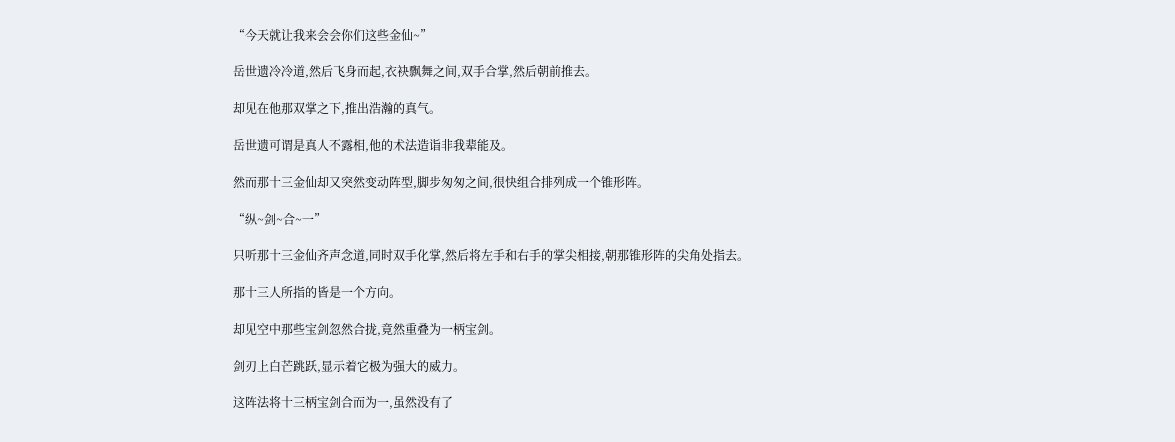“今天就让我来会会你们这些金仙~”

岳世遗冷冷道,然后飞身而起,衣袂飘舞之间,双手合掌,然后朝前推去。

却见在他那双掌之下,推出浩瀚的真气。

岳世遗可谓是真人不露相,他的术法造诣非我辈能及。

然而那十三金仙却又突然变动阵型,脚步匆匆之间,很快组合排列成一个锥形阵。

“纵~剑~合~一”

只听那十三金仙齐声念道,同时双手化掌,然后将左手和右手的掌尖相接,朝那锥形阵的尖角处指去。

那十三人所指的皆是一个方向。

却见空中那些宝剑忽然合拢,竟然重叠为一柄宝剑。

剑刃上白芒跳跃,显示着它极为强大的威力。

这阵法将十三柄宝剑合而为一,虽然没有了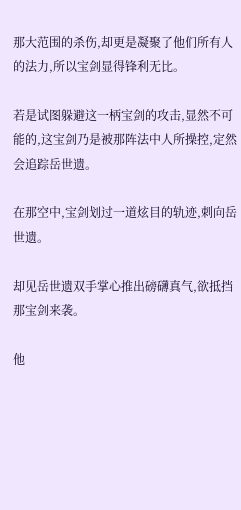那大范围的杀伤,却更是凝聚了他们所有人的法力,所以宝剑显得锋利无比。

若是试图躲避这一柄宝剑的攻击,显然不可能的,这宝剑乃是被那阵法中人所操控,定然会追踪岳世遗。

在那空中,宝剑划过一道炫目的轨迹,刺向岳世遗。

却见岳世遗双手掌心推出磅礴真气,欲抵挡那宝剑来袭。

他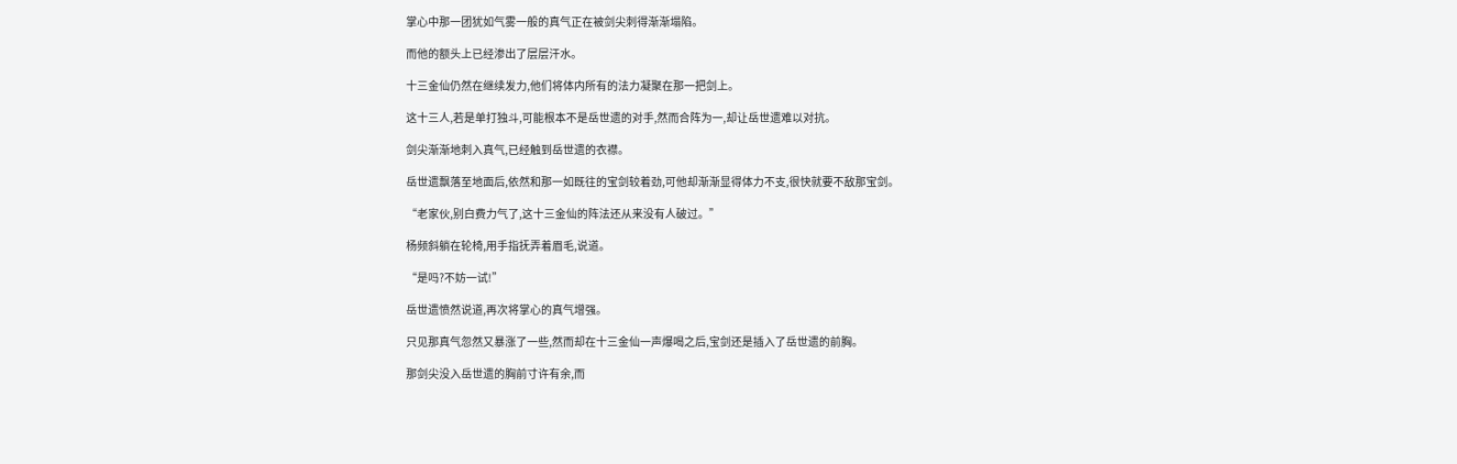掌心中那一团犹如气雾一般的真气正在被剑尖刺得渐渐塌陷。

而他的额头上已经渗出了层层汗水。

十三金仙仍然在继续发力,他们将体内所有的法力凝聚在那一把剑上。

这十三人,若是单打独斗,可能根本不是岳世遗的对手,然而合阵为一,却让岳世遗难以对抗。

剑尖渐渐地刺入真气,已经触到岳世遗的衣襟。

岳世遗飘落至地面后,依然和那一如既往的宝剑较着劲,可他却渐渐显得体力不支,很快就要不敌那宝剑。

“老家伙,别白费力气了,这十三金仙的阵法还从来没有人破过。”

杨频斜躺在轮椅,用手指抚弄着眉毛,说道。

“是吗?不妨一试!”

岳世遗愤然说道,再次将掌心的真气增强。

只见那真气忽然又暴涨了一些,然而却在十三金仙一声爆喝之后,宝剑还是插入了岳世遗的前胸。

那剑尖没入岳世遗的胸前寸许有余,而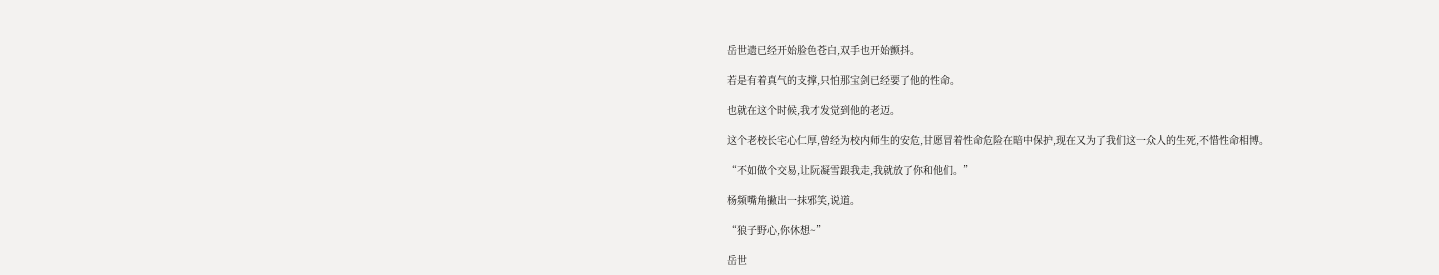岳世遗已经开始脸色苍白,双手也开始颤抖。

若是有着真气的支撑,只怕那宝剑已经要了他的性命。

也就在这个时候,我才发觉到他的老迈。

这个老校长宅心仁厚,曾经为校内师生的安危,甘愿冒着性命危险在暗中保护,现在又为了我们这一众人的生死,不惜性命相博。

“不如做个交易,让阮凝雪跟我走,我就放了你和他们。”

杨频嘴角撇出一抹邪笑,说道。

“狼子野心,你休想~”

岳世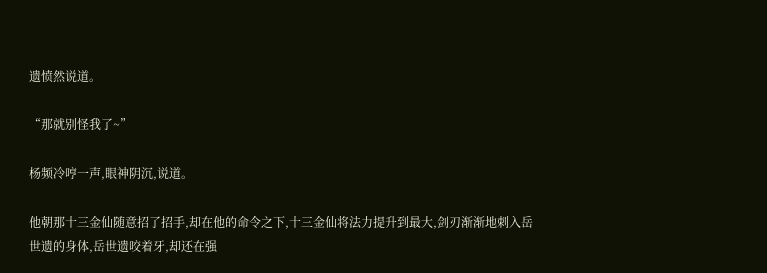遗愤然说道。

“那就别怪我了~”

杨频冷哼一声,眼神阴沉,说道。

他朝那十三金仙随意招了招手,却在他的命令之下,十三金仙将法力提升到最大,剑刃渐渐地刺入岳世遗的身体,岳世遗咬着牙,却还在强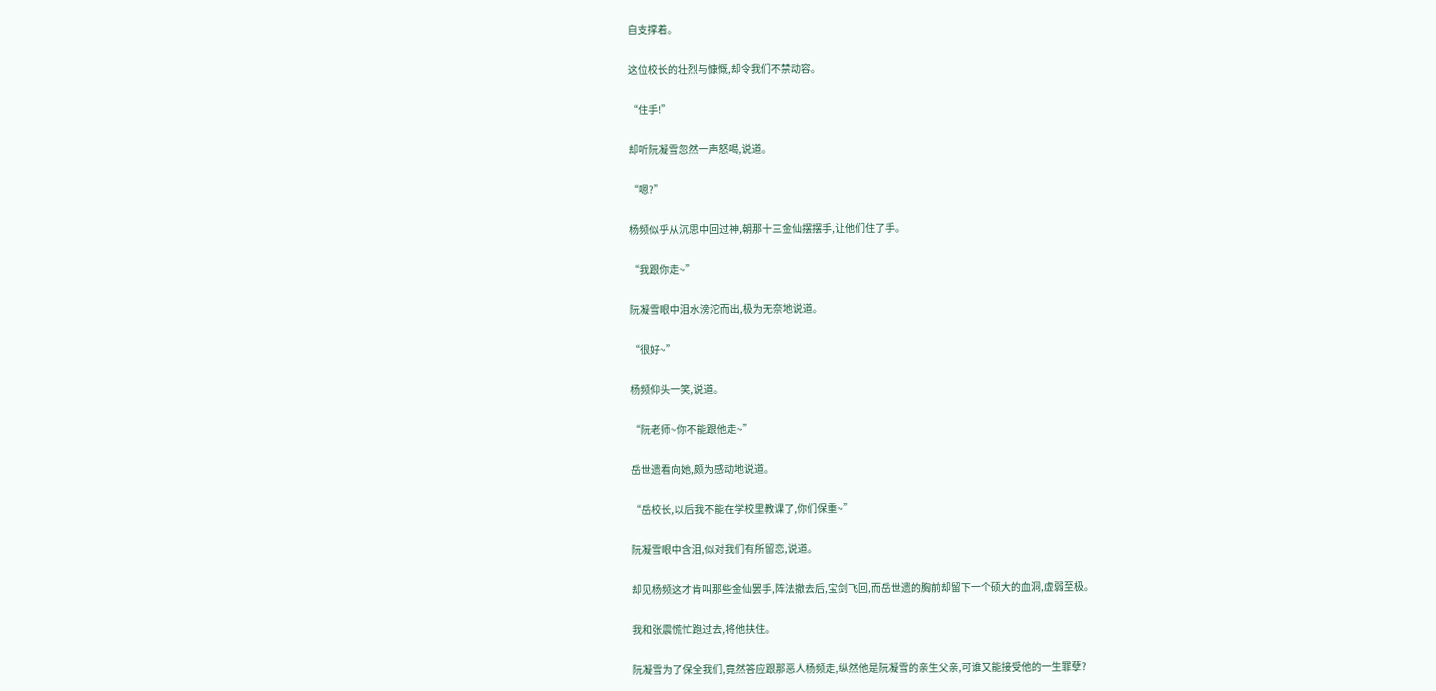自支撑着。

这位校长的壮烈与慷慨,却令我们不禁动容。

“住手!”

却听阮凝雪忽然一声怒喝,说道。

“嗯?”

杨频似乎从沉思中回过神,朝那十三金仙摆摆手,让他们住了手。

“我跟你走~”

阮凝雪眼中泪水滂沱而出,极为无奈地说道。

“很好~”

杨频仰头一笑,说道。

“阮老师~你不能跟他走~”

岳世遗看向她,颇为感动地说道。

“岳校长,以后我不能在学校里教课了,你们保重~”

阮凝雪眼中含泪,似对我们有所留恋,说道。

却见杨频这才肯叫那些金仙罢手,阵法撤去后,宝剑飞回,而岳世遗的胸前却留下一个硕大的血洞,虚弱至极。

我和张震慌忙跑过去,将他扶住。

阮凝雪为了保全我们,竟然答应跟那恶人杨频走,纵然他是阮凝雪的亲生父亲,可谁又能接受他的一生罪孽?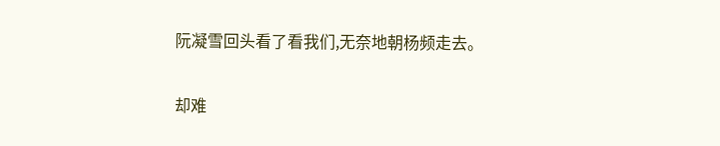阮凝雪回头看了看我们,无奈地朝杨频走去。

却难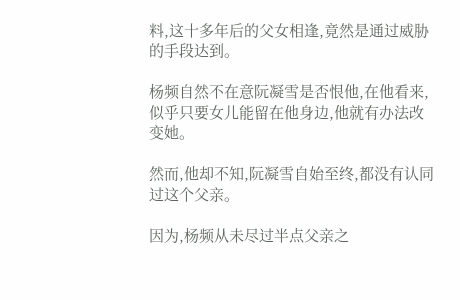料,这十多年后的父女相逢,竟然是通过威胁的手段达到。

杨频自然不在意阮凝雪是否恨他,在他看来,似乎只要女儿能留在他身边,他就有办法改变她。

然而,他却不知,阮凝雪自始至终,都没有认同过这个父亲。

因为,杨频从未尽过半点父亲之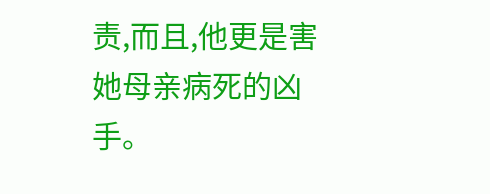责,而且,他更是害她母亲病死的凶手。